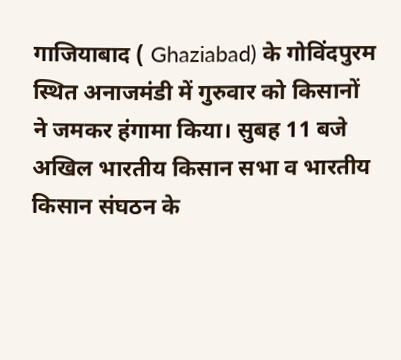गाजियाबाद ( Ghaziabad) के गोविंदपुरम स्थित अनाजमंडी में गुरुवार को किसानों ने जमकर हंगामा किया। सुबह 11 बजे अखिल भारतीय किसान सभा व भारतीय किसान संघठन के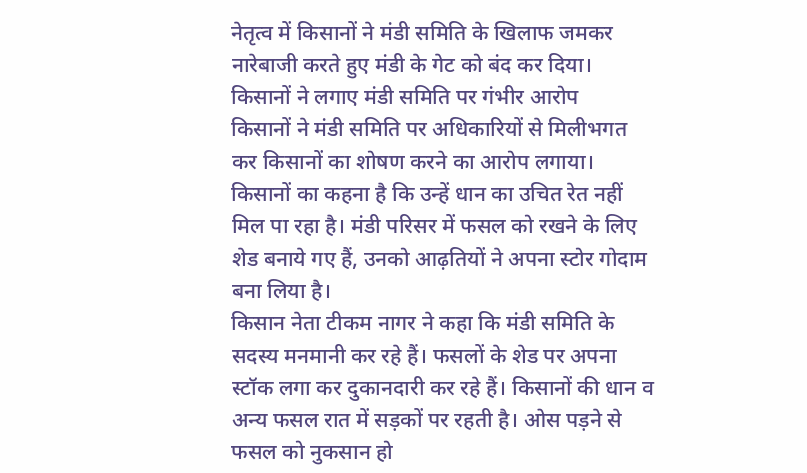नेतृत्व में किसानों ने मंडी समिति के खिलाफ जमकर नारेबाजी करते हुए मंडी के गेट को बंद कर दिया।
किसानों ने लगाए मंडी समिति पर गंभीर आरोप
किसानों ने मंडी समिति पर अधिकारियों से मिलीभगत कर किसानों का शोषण करने का आरोप लगाया। किसानों का कहना है कि उन्हें धान का उचित रेत नहीं मिल पा रहा है। मंडी परिसर में फसल को रखने के लिए शेड बनाये गए हैं, उनको आढ़तियों ने अपना स्टोर गोदाम बना लिया है।
किसान नेता टीकम नागर ने कहा कि मंडी समिति के सदस्य मनमानी कर रहे हैं। फसलों के शेड पर अपना स्टॉक लगा कर दुकानदारी कर रहे हैं। किसानों की धान व अन्य फसल रात में सड़कों पर रहती है। ओस पड़ने से फसल को नुकसान हो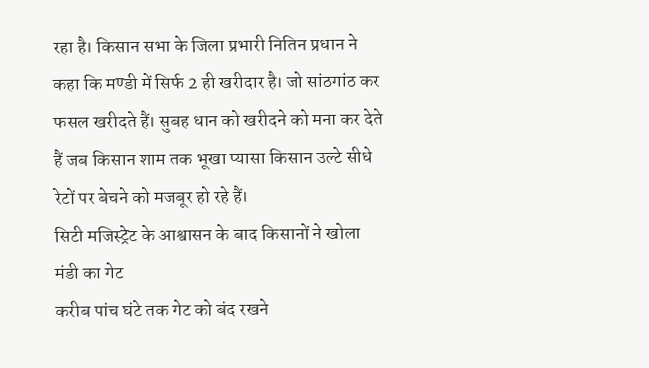रहा है। किसान सभा के जिला प्रभारी नितिन प्रधान ने कहा कि मण्डी में सिर्फ 2 ही खरीदार है। जो सांठगांठ कर फसल खरीदते हैं। सुबह धान को खरीदने को मना कर देते हैं जब किसान शाम तक भूखा प्यासा किसान उल्टे सीधे रेटों पर बेचने को मजबूर हो रहे हैं।
सिटी मजिस्ट्रेट के आश्वासन के बाद किसानों ने खोला मंडी का गेट
करीब पांच घंटे तक गेट को बंद रखने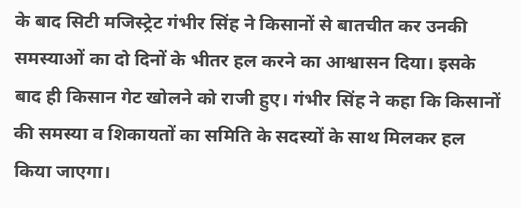के बाद सिटी मजिस्ट्रेट गंभीर सिंह ने किसानों से बातचीत कर उनकी समस्याओं का दो दिनों के भीतर हल करने का आश्वासन दिया। इसके बाद ही किसान गेट खोलने को राजी हुए। गंभीर सिंह ने कहा कि किसानों की समस्या व शिकायतों का समिति के सदस्यों के साथ मिलकर हल किया जाएगा।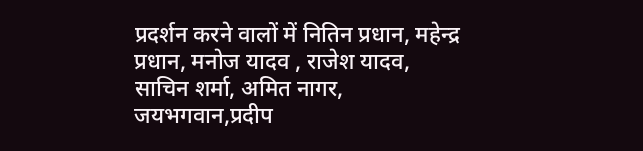प्रदर्शन करने वालों में नितिन प्रधान, महेन्द्र प्रधान, मनोज यादव , राजेश यादव, साचिन शर्मा, अमित नागर, जयभगवान,प्रदीप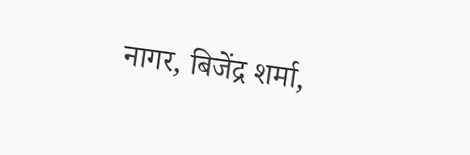नागर, बिजेंद्र शर्मा,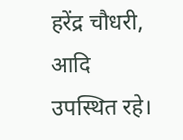हरेंद्र चौधरी, आदि उपस्थित रहे।